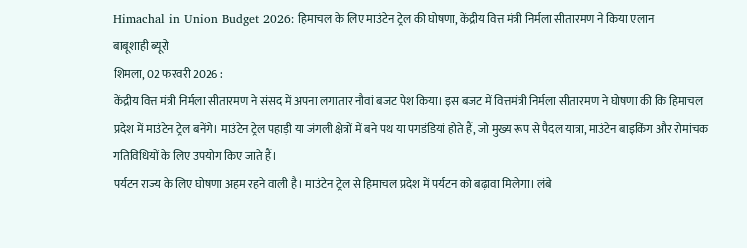Himachal in Union Budget 2026: हिमाचल के लिए माउंटेन ट्रेल की घोषणा, केंद्रीय वित्त मंत्री निर्मला सीतारमण ने किया एलान
बाबूशाही ब्यूरो
शिमला, 02 फरवरी 2026 :
केंद्रीय वित्त मंत्री निर्मला सीतारमण ने संसद में अपना लगातार नौवां बजट पेश किया। इस बजट में वित्तमंत्री निर्मला सीतारमण ने घोषणा की कि हिमाचल प्रदेश में माउंटेन ट्रेल बनेंगे। माउंटेन ट्रेल पहाड़ी या जंगली क्षेत्रों में बने पथ या पगडंडियां होते हैं, जो मुख्य रूप से पैदल यात्रा, माउंटेन बाइकिंग और रोमांचक गतिविधियों के लिए उपयोग किए जाते हैं।
पर्यटन राज्य के लिए घोषणा अहम रहने वाली है। माउंटेन ट्रेल से हिमाचल प्रदेश में पर्यटन को बढ़ावा मिलेगा। लंबे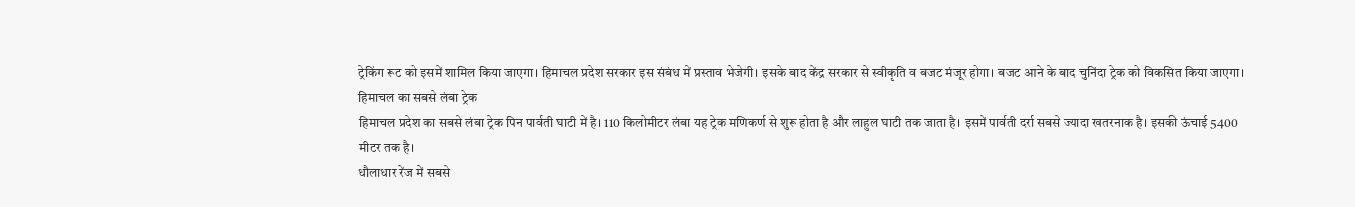ट्रेकिंग रूट को इसमें शामिल किया जाएगा। हिमाचल प्रदेश सरकार इस संबंध में प्रस्ताव भेजेगी। इसके बाद केंद्र सरकार से स्वीकृति व बजट मंजूर होगा। बजट आने के बाद चुनिंदा ट्रेक को विकसित किया जाएगा।
हिमाचल का सबसे लंबा ट्रेक
हिमाचल प्रदेश का सबसे लंबा ट्रेक पिन पार्वती घाटी में है। 110 किलोमीटर लंबा यह ट्रेक मणिकर्ण से शुरू होता है और लाहुल घाटी तक जाता है। इसमें पार्वती दर्रा सबसे ज्यादा खतरनाक है। इसकी ऊंचाई 5400 मीटर तक है।
धौलाधार रेंज में सबसे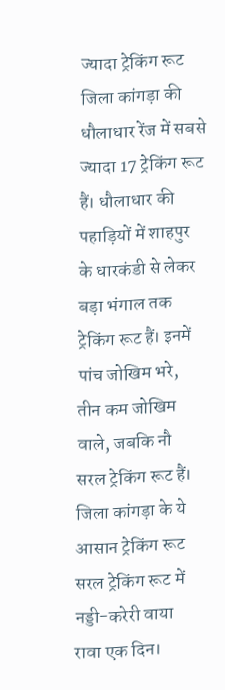ज्यादा ट्रेकिंग रूट
जिला कांगड़ा की धौलाधार रेंज में सबसे ज्यादा 17 ट्रेकिंग रूट हैं। धौलाधार की पहाड़ियों में शाहपुर के धारकंडी से लेकर बड़ा भंगाल तक ट्रेकिंग रूट हैं। इनमें पांच जोखिम भरे, तीन कम जोखिम वाले, जबकि नौ सरल ट्रेकिंग रूट हैं।
जिला कांगड़ा के ये आसान ट्रेकिंग रूट
सरल ट्रेकिंग रूट में नड्डी-करेरी वाया रावा एक दिन।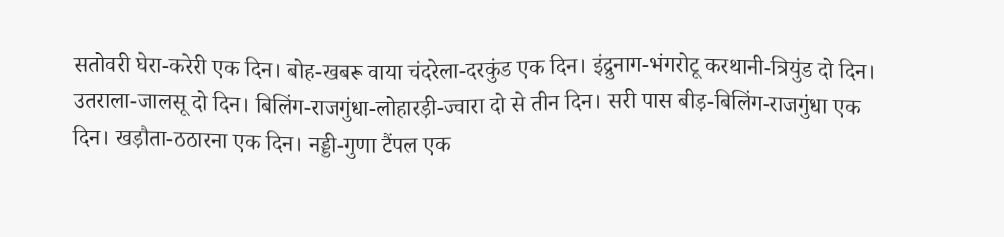सतोवरी घेरा-करेरी एक दिन। बोह-खबरू वाया चंदरेला-दरकुंड एक दिन। इंद्रुनाग-भंगरोटू करथानी-त्रियुंड दो दिन। उतराला-जालसू दो दिन। बिलिंग-राजगुंधा-लोहारड़ी-ज्वारा दो से तीन दिन। सरी पास बीड़-बिलिंग-राजगुंधा एक दिन। खड़ौता-ठठारना एक दिन। नड्डी-गुणा टैंपल एक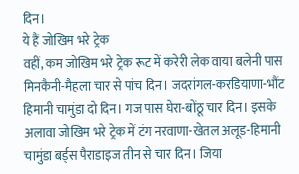दिन।
ये हैं जोखिम भरे ट्रेक
वहीं, कम जोखिम भरे ट्रेक रूट में करेरी लेक वाया बलेनी पास मिनकैनी-मैहला चार से पांच दिन। जदरांगल-करडियाणा-भौंट हिमानी चामुंडा दो दिन। गज पास घेरा-बोंठू चार दिन। इसके अलावा जोखिम भरे ट्रेक में टंग नरवाणा-खेतल अलूड-हिमानी चामुंडा बर्ड्स पैराडाइज तीन से चार दिन। जिया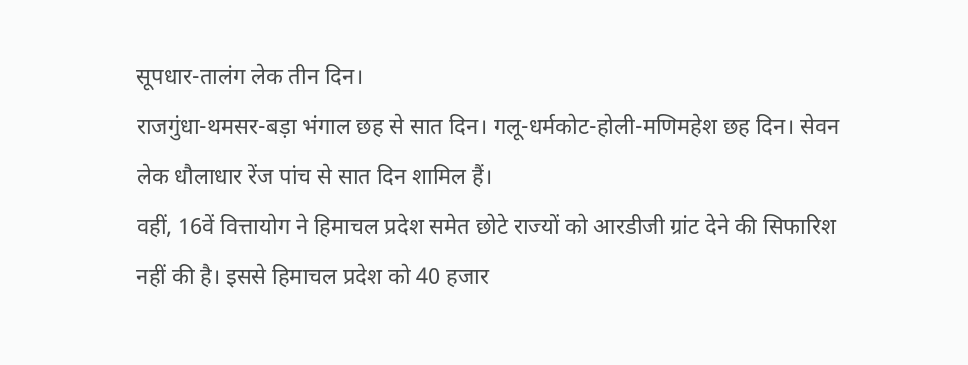सूपधार-तालंग लेक तीन दिन।
राजगुंधा-थमसर-बड़ा भंगाल छह से सात दिन। गलू-धर्मकोट-होली-मणिमहेश छह दिन। सेवन लेक धौलाधार रेंज पांच से सात दिन शामिल हैं।
वहीं, 16वें वित्तायोग ने हिमाचल प्रदेश समेत छोटे राज्यों को आरडीजी ग्रांट देने की सिफारिश नहीं की है। इससे हिमाचल प्रदेश को 40 हजार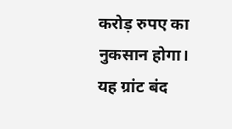करोड़ रुपए का नुकसान होगा। यह ग्रांट बंद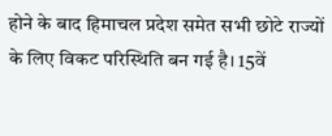होने के बाद हिमाचल प्रदेश समेत सभी छोटे राज्यों के लिए विकट परिस्थिति बन गई है। 15वें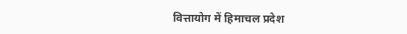वित्तायोग में हिमाचल प्रदेश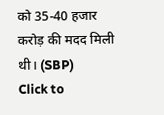को 35-40 हजार करोड़ की मदद मिली थी। (SBP)
Click to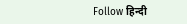Follow हिन्दी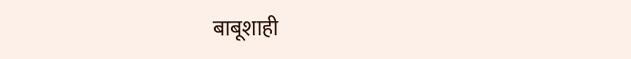बाबूशाही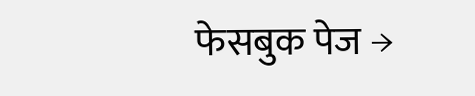फेसबुक पेज →